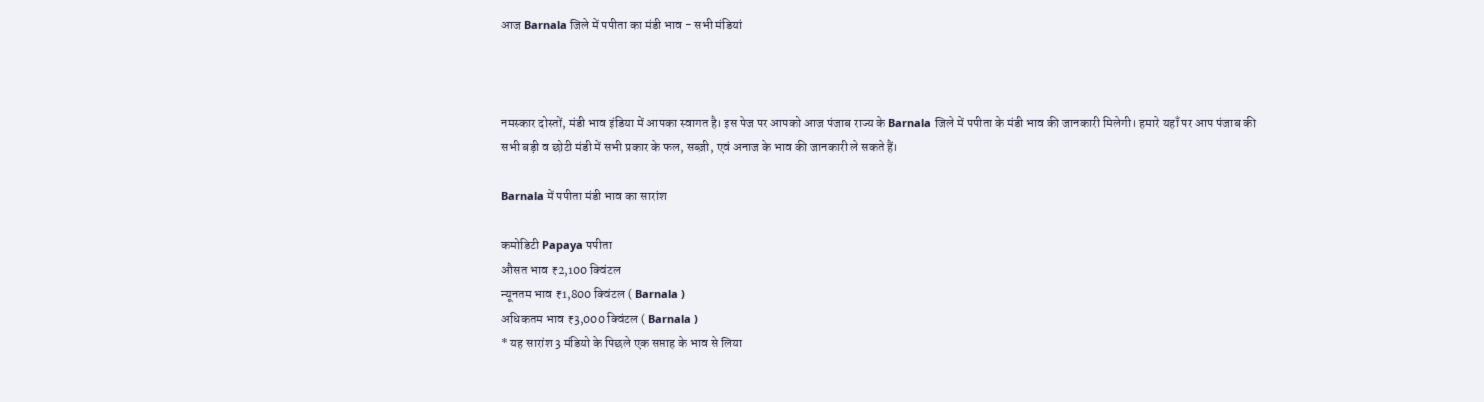आज Barnala जिले में पपीता का मंडी भाव - सभी मंडियां



नमस्कार दोस्तों, मंडी भाव इंडिया में आपका स्वागत है। इस पेज पर आपको आज पंजाब राज्य के Barnala जिले में पपीता के मंडी भाव की जानकारी मिलेगी। हमारे यहाँ पर आप पंजाब की सभी बड़ी व छोटी मंडी में सभी प्रकार के फल, सब्ज़ी, एवं अनाज के भाव की जानकारी ले सकते हैं।

Barnala में पपीता मंडी भाव का सारांश

कमोडिटी Papaya पपीता
औसत भाव ₹2,100 क्विंटल
न्यूनतम भाव ₹1,800 क्विंटल ( Barnala )
अधिकतम भाव ₹3,000 क्विंटल ( Barnala )
* यह सारांश 3 मंडियो के पिछले एक सप्ताह के भाव से लिया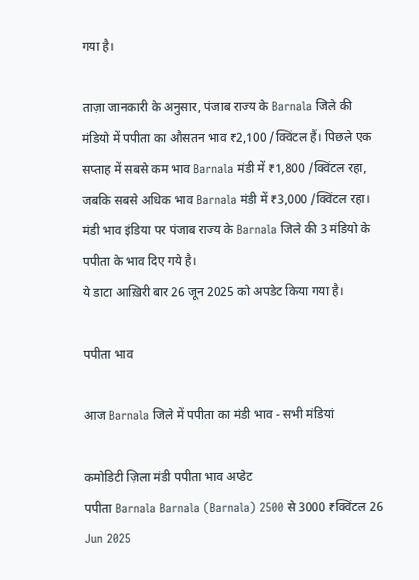गया है।

ताज़ा जानकारी के अनुसार, पंजाब राज्य के Barnala जिले की मंडियो में पपीता का औसतन भाव ₹2,100 /क्विंटल हैं। पिछले एक सप्ताह में सबसे कम भाव Barnala मंडी में ₹1,800 /क्विंटल रहा, जबकि सबसे अधिक भाव Barnala मंडी में ₹3,000 /क्विंटल रहा। मंडी भाव इंडिया पर पंजाब राज्य के Barnala जिले की 3 मंडियो के पपीता के भाव दिए गये है।
ये डाटा आख़िरी बार 26 जून 2025 को अपडेट किया गया है।

पपीता भाव

आज Barnala जिले में पपीता का मंडी भाव - सभी मंडियां

कमोडिटी ज़िला मंडी पपीता भाव अप्डेट
पपीता Barnala Barnala (Barnala) 2500 से 3000 ₹क्विंटल 26 Jun 2025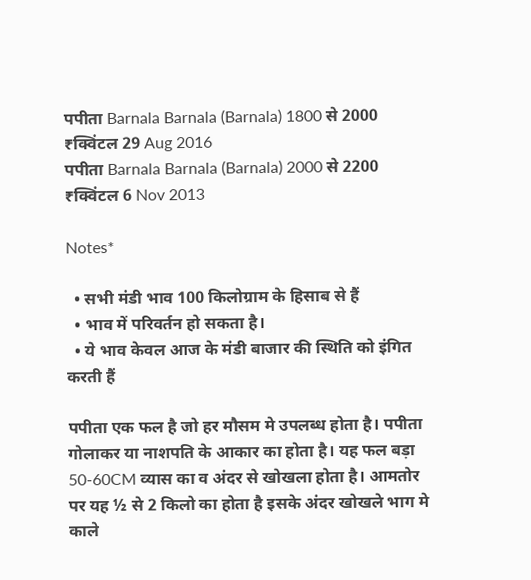पपीता Barnala Barnala (Barnala) 1800 से 2000 ₹क्विंटल 29 Aug 2016
पपीता Barnala Barnala (Barnala) 2000 से 2200 ₹क्विंटल 6 Nov 2013

Notes*

  • सभी मंडी भाव 100 किलोग्राम के हिसाब से हैं
  • भाव में परिवर्तन हो सकता है।
  • ये भाव केवल आज के मंडी बाजार की स्थिति को इंगित करती हैं

पपीता एक फल है जो हर मौसम मे उपलब्ध होता है। पपीता गोलाकर या नाशपति के आकार का होता है। यह फल बड़ा 50-60CM व्यास का व अंदर से खोखला होता है। आमतोर पर यह ½ से 2 किलो का होता है इसके अंदर खोखले भाग मे काले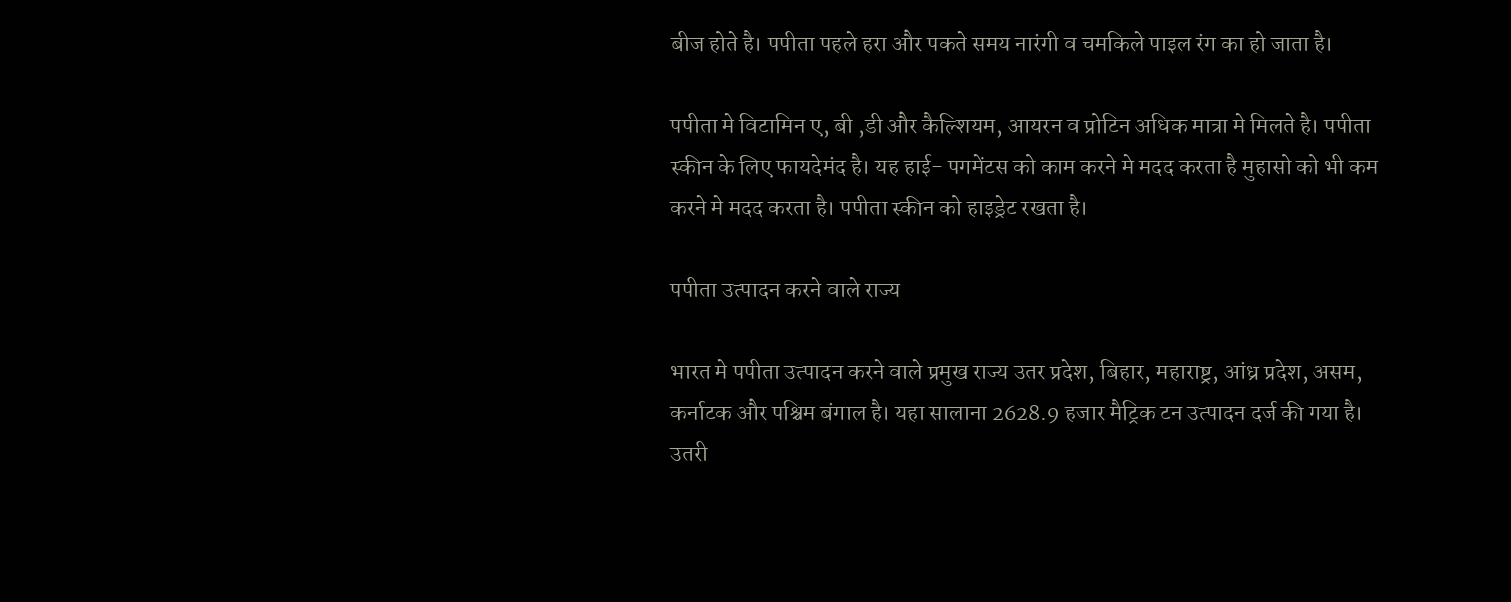बीज होते है। पपीता पहले हरा और पकते समय नारंगी व चमकिले पाइल रंग का हो जाता है।

पपीता मे विटामिन ए, बी ,डी और कैल्शियम, आयरन व प्रोटिन अधिक मात्रा मे मिलते है। पपीता स्कीन के लिए फायदेमंद है। यह हाई- पगमेंटस को काम करने मे मदद करता है मुहासो को भी कम करने मे मदद करता है। पपीता स्कीन को हाइड्रेट रखता है।

पपीता उत्पादन करने वाले राज्य

भारत मे पपीता उत्पादन करने वाले प्रमुख राज्य उतर प्रदेश, बिहार, महाराष्ट्र, आंध्र प्रदेश, असम, कर्नाटक और पश्चिम बंगाल है। यहा सालाना 2628.9 हजार मैट्रिक टन उत्पादन दर्ज की गया है। उतरी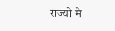राज्यो मे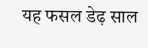यह फसल डेढ़ साल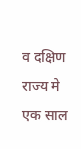व दक्षिण राज्य मे एक साल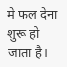मे फल देना शुरू हो जाता है।